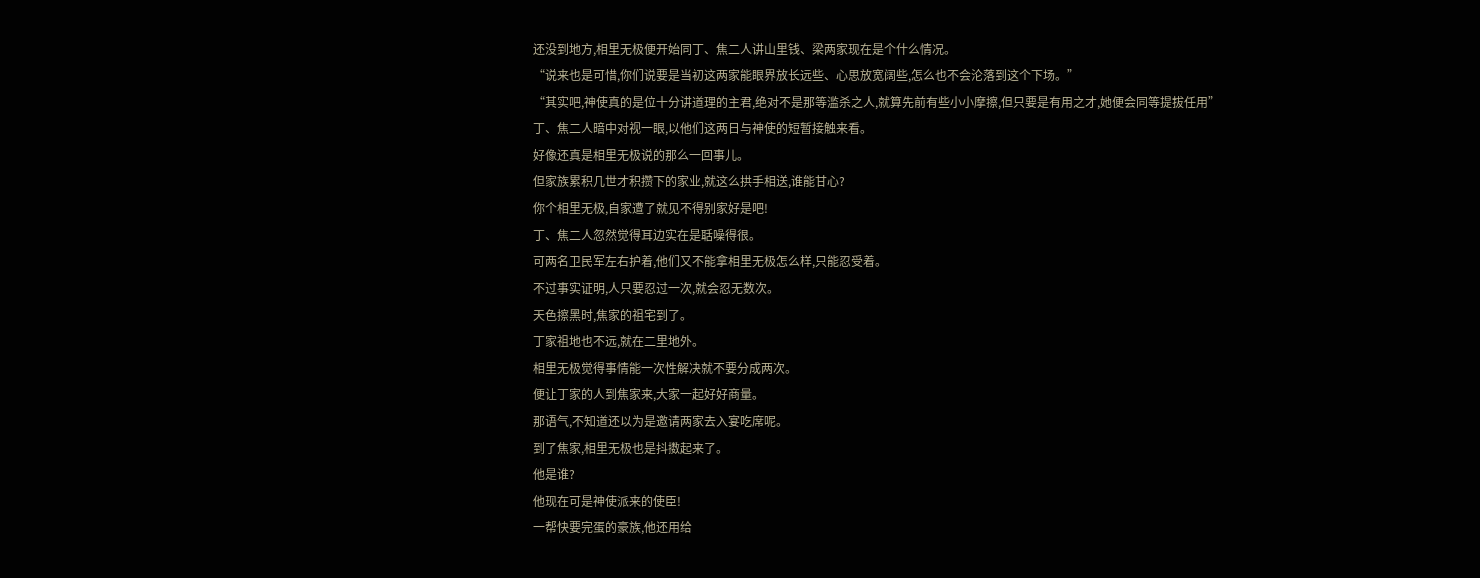还没到地方,相里无极便开始同丁、焦二人讲山里钱、梁两家现在是个什么情况。
“说来也是可惜,你们说要是当初这两家能眼界放长远些、心思放宽阔些,怎么也不会沦落到这个下场。”
“其实吧,神使真的是位十分讲道理的主君,绝对不是那等滥杀之人,就算先前有些小小摩擦,但只要是有用之才,她便会同等提拔任用”
丁、焦二人暗中对视一眼,以他们这两日与神使的短暂接触来看。
好像还真是相里无极说的那么一回事儿。
但家族累积几世才积攒下的家业,就这么拱手相送,谁能甘心?
你个相里无极,自家遭了就见不得别家好是吧!
丁、焦二人忽然觉得耳边实在是聒噪得很。
可两名卫民军左右护着,他们又不能拿相里无极怎么样,只能忍受着。
不过事实证明,人只要忍过一次,就会忍无数次。
天色擦黑时,焦家的祖宅到了。
丁家祖地也不远,就在二里地外。
相里无极觉得事情能一次性解决就不要分成两次。
便让丁家的人到焦家来,大家一起好好商量。
那语气,不知道还以为是邀请两家去入宴吃席呢。
到了焦家,相里无极也是抖擞起来了。
他是谁?
他现在可是神使派来的使臣!
一帮快要完蛋的豪族,他还用给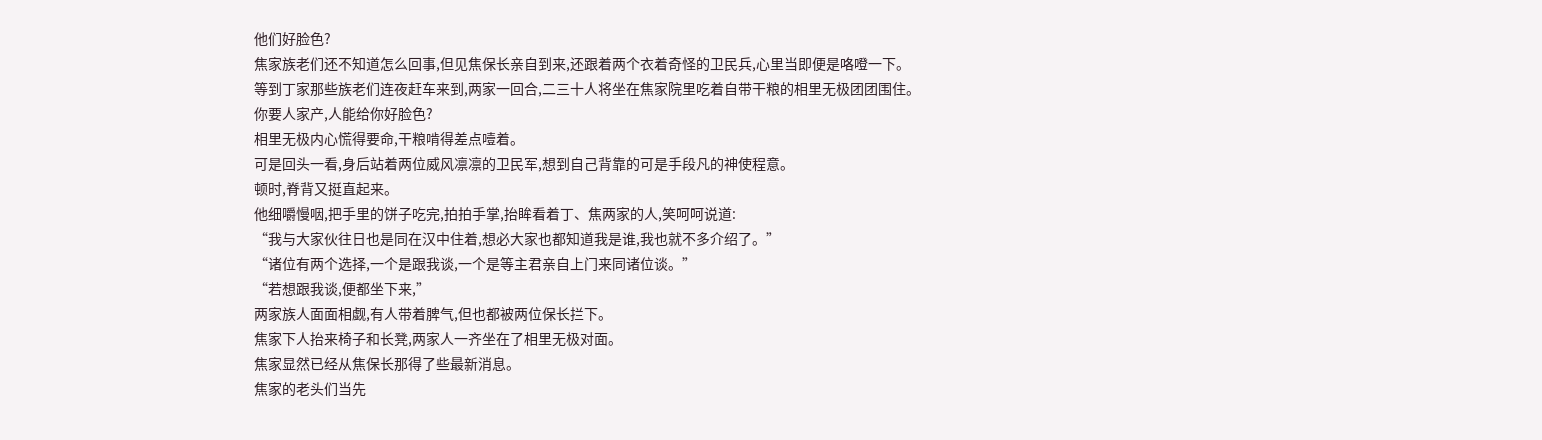他们好脸色?
焦家族老们还不知道怎么回事,但见焦保长亲自到来,还跟着两个衣着奇怪的卫民兵,心里当即便是咯噔一下。
等到丁家那些族老们连夜赶车来到,两家一回合,二三十人将坐在焦家院里吃着自带干粮的相里无极团团围住。
你要人家产,人能给你好脸色?
相里无极内心慌得要命,干粮啃得差点噎着。
可是回头一看,身后站着两位威风凛凛的卫民军,想到自己背靠的可是手段凡的神使程意。
顿时,脊背又挺直起来。
他细嚼慢咽,把手里的饼子吃完,拍拍手掌,抬眸看着丁、焦两家的人,笑呵呵说道:
“我与大家伙往日也是同在汉中住着,想必大家也都知道我是谁,我也就不多介绍了。”
“诸位有两个选择,一个是跟我谈,一个是等主君亲自上门来同诸位谈。”
“若想跟我谈,便都坐下来,”
两家族人面面相觑,有人带着脾气,但也都被两位保长拦下。
焦家下人抬来椅子和长凳,两家人一齐坐在了相里无极对面。
焦家显然已经从焦保长那得了些最新消息。
焦家的老头们当先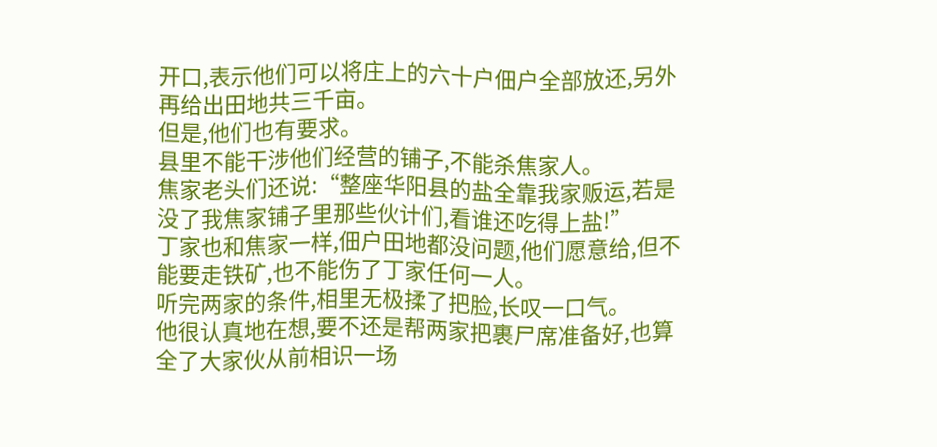开口,表示他们可以将庄上的六十户佃户全部放还,另外再给出田地共三千亩。
但是,他们也有要求。
县里不能干涉他们经营的铺子,不能杀焦家人。
焦家老头们还说:“整座华阳县的盐全靠我家贩运,若是没了我焦家铺子里那些伙计们,看谁还吃得上盐!”
丁家也和焦家一样,佃户田地都没问题,他们愿意给,但不能要走铁矿,也不能伤了丁家任何一人。
听完两家的条件,相里无极揉了把脸,长叹一口气。
他很认真地在想,要不还是帮两家把裹尸席准备好,也算全了大家伙从前相识一场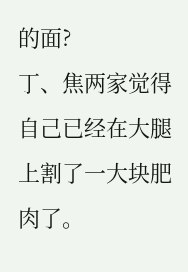的面?
丁、焦两家觉得自己已经在大腿上割了一大块肥肉了。